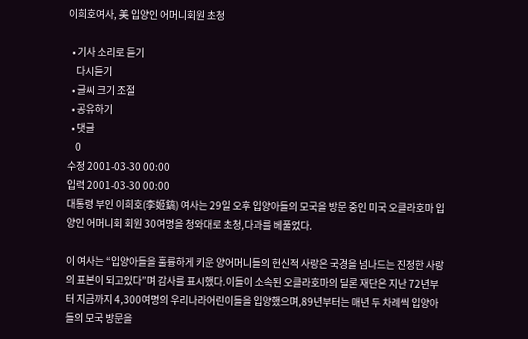이희호여사, 美 입양인 어머니회원 초청

  • 기사 소리로 듣기
    다시듣기
  • 글씨 크기 조절
  • 공유하기
  • 댓글
    0
수정 2001-03-30 00:00
입력 2001-03-30 00:00
대통령 부인 이희호(李姬鎬) 여사는 29일 오후 입양아들의 모국을 방문 중인 미국 오클라호마 입양인 어머니회 회원 30여명을 청와대로 초청,다과를 베풀었다.

이 여사는 “입양아들을 훌륭하게 키운 양어머니들의 헌신적 사랑은 국경을 넘나드는 진정한 사랑의 표본이 되고있다”며 감사를 표시했다.이들이 소속된 오클라호마의 딜론 재단은 지난 72년부터 지금까지 4,300여명의 우리나라어린이들을 입양했으며,89년부터는 매년 두 차례씩 입양아들의 모국 방문을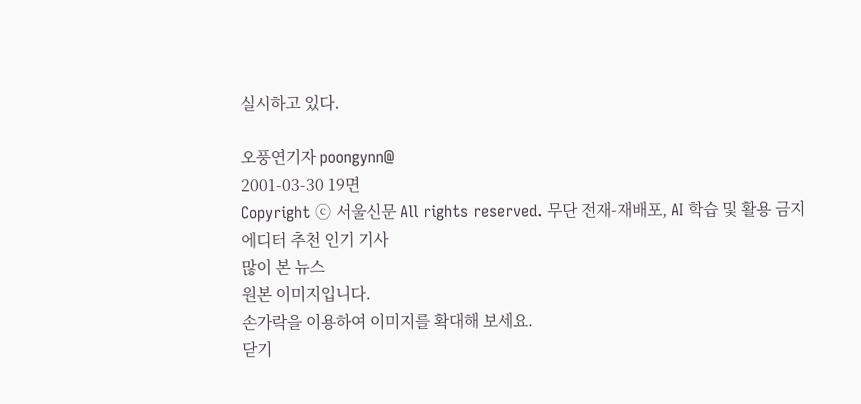실시하고 있다.

오풍연기자 poongynn@
2001-03-30 19면
Copyright ⓒ 서울신문 All rights reserved. 무단 전재-재배포, AI 학습 및 활용 금지
에디터 추천 인기 기사
많이 본 뉴스
원본 이미지입니다.
손가락을 이용하여 이미지를 확대해 보세요.
닫기